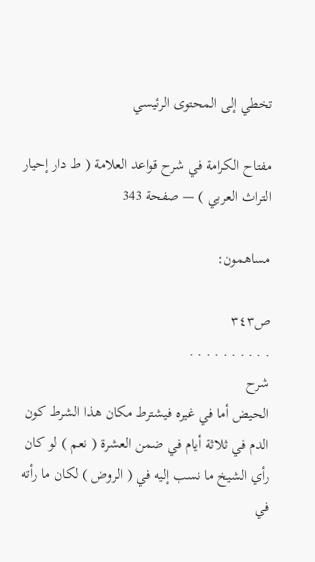تخطي إلى المحتوى الرئيسي

مفتاح الكرامة في شرح قواعد العلامة ( ط دار إحيار التراث العربي ) — صفحة 343

مساهمون:

ص٣٤٣
. . . . . . . . . .
شرح
الحيض أما في غيره فيشترط مكان هذا الشرط كون الدم في ثلاثة أيام في ضمن العشرة ( نعم ) لو كان رأي الشيخ ما نسب إليه في ( الروض ) لكان ما رأته في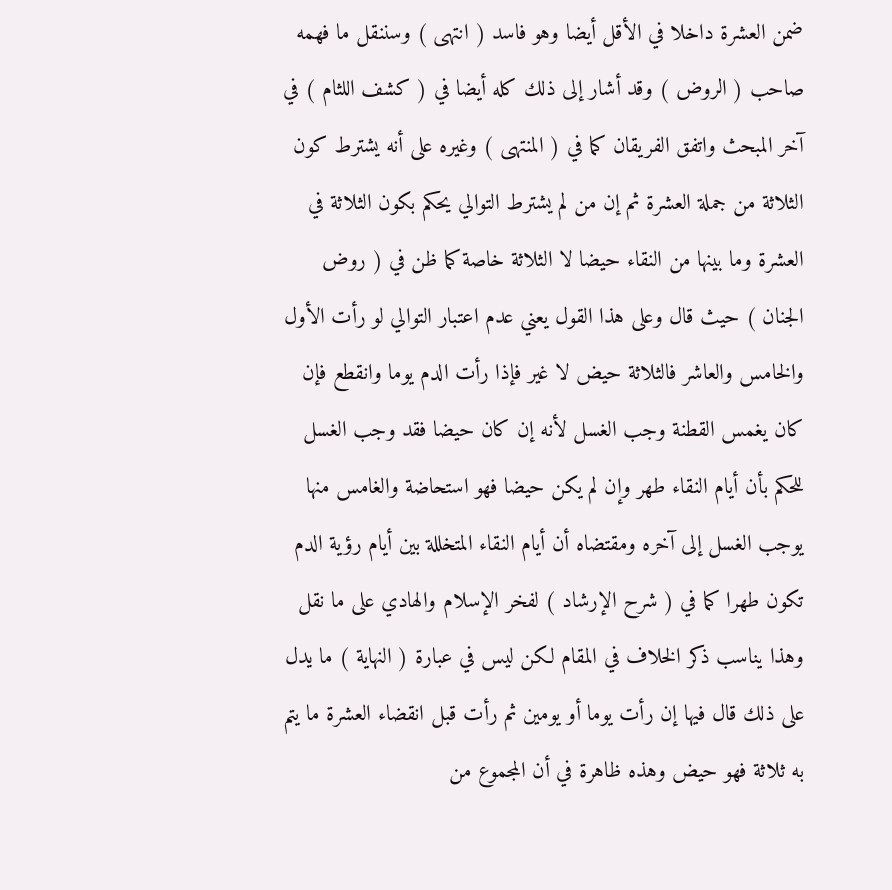ضمن العشرة داخلا في الأقل أيضا وهو فاسد ( انتهى ) وسننقل ما فهمه صاحب ( الروض ) وقد أشار إلى ذلك كله أيضا في ( كشف اللثام ) في آخر المبحث واتفق الفريقان كما في ( المنتهى ) وغيره على أنه يشترط كون الثلاثة من جملة العشرة ثم إن من لم يشترط التوالي يحكم بكون الثلاثة في العشرة وما بينها من النقاء حيضا لا الثلاثة خاصة كما ظن في ( روض الجنان ) حيث قال وعلى هذا القول يعني عدم اعتبار التوالي لو رأت الأول والخامس والعاشر فالثلاثة حيض لا غير فإذا رأت الدم يوما وانقطع فإن كان يغمس القطنة وجب الغسل لأنه إن كان حيضا فقد وجب الغسل للحكم بأن أيام النقاء طهر وإن لم يكن حيضا فهو استحاضة والغامس منها يوجب الغسل إلى آخره ومقتضاه أن أيام النقاء المتخللة بين أيام رؤية الدم تكون طهرا كما في ( شرح الإرشاد ) لفخر الإسلام والهادي على ما نقل وهذا يناسب ذكر الخلاف في المقام لكن ليس في عبارة ( النهاية ) ما يدل على ذلك قال فيها إن رأت يوما أو يومين ثم رأت قبل انقضاء العشرة ما يتم به ثلاثة فهو حيض وهذه ظاهرة في أن المجموع من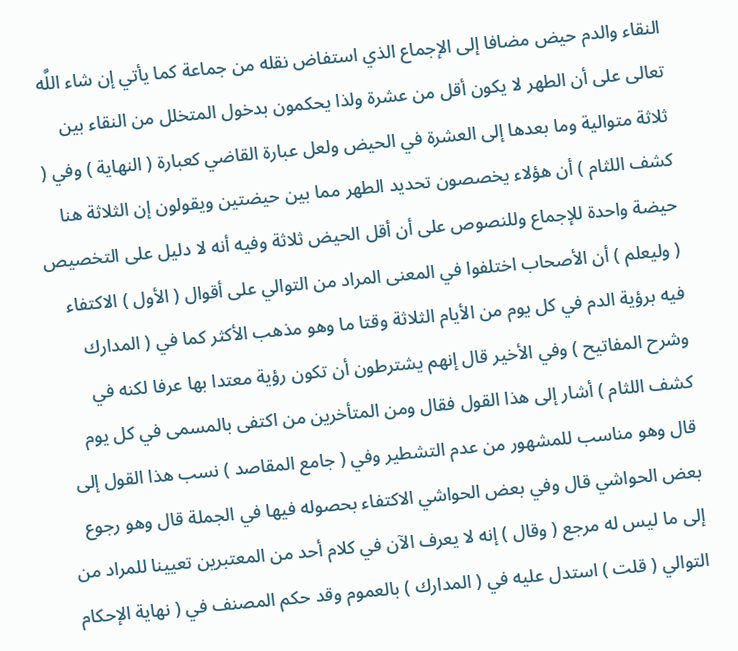النقاء والدم حيض مضافا إلى الإجماع الذي استفاض نقله من جماعة كما يأتي إن شاء اللَّه تعالى على أن الطهر لا يكون أقل من عشرة ولذا يحكمون بدخول المتخلل من النقاء بين ثلاثة متوالية وما بعدها إلى العشرة في الحيض ولعل عبارة القاضي كعبارة ( النهاية ) وفي ( كشف اللثام ) أن هؤلاء يخصصون تحديد الطهر مما بين حيضتين ويقولون إن الثلاثة هنا حيضة واحدة للإجماع وللنصوص على أن أقل الحيض ثلاثة وفيه أنه لا دليل على التخصيص ( وليعلم ) أن الأصحاب اختلفوا في المعنى المراد من التوالي على أقوال ( الأول ) الاكتفاء فيه برؤية الدم في كل يوم من الأيام الثلاثة وقتا ما وهو مذهب الأكثر كما في ( المدارك وشرح المفاتيح ) وفي الأخير قال إنهم يشترطون أن تكون رؤية معتدا بها عرفا لكنه في كشف اللثام ) أشار إلى هذا القول فقال ومن المتأخرين من اكتفى بالمسمى في كل يوم قال وهو مناسب للمشهور من عدم التشطير وفي ( جامع المقاصد ) نسب هذا القول إلى بعض الحواشي قال وفي بعض الحواشي الاكتفاء بحصوله فيها في الجملة قال وهو رجوع إلى ما ليس له مرجع ( وقال ) إنه لا يعرف الآن في كلام أحد من المعتبرين تعيينا للمراد من التوالي ( قلت ) استدل عليه في ( المدارك ) بالعموم وقد حكم المصنف في ( نهاية الإحكام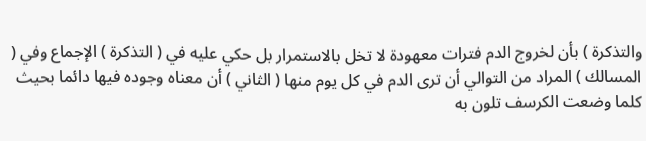والتذكرة ) بأن لخروج الدم فترات معهودة لا تخل بالاستمرار بل حكي عليه في ( التذكرة ) الإجماع وفي ( المسالك ) المراد من التوالي أن ترى الدم في كل يوم منها ( الثاني ) أن معناه وجوده فيها دائما بحيث كلما وضعت الكرسف تلون به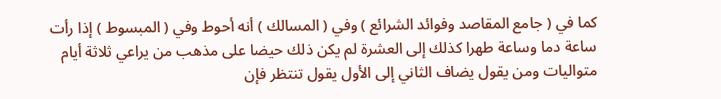كما في ( جامع المقاصد وفوائد الشرائع ) وفي ( المسالك ) أنه أحوط وفي ( المبسوط ) إذا رأت ساعة دما وساعة طهرا كذلك إلى العشرة لم يكن ذلك حيضا على مذهب من يراعي ثلاثة أيام متواليات ومن يقول يضاف الثاني إلى الأول يقول تنتظر فإن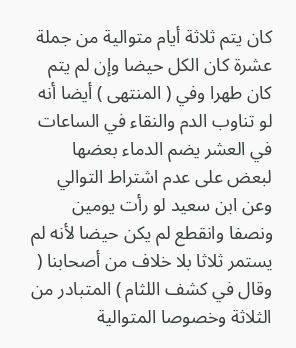كان يتم ثلاثة أيام متوالية من جملة عشرة كان الكل حيضا وإن لم يتم كان طهرا وفي ( المنتهى ) أيضا أنه لو تناوب الدم والنقاء في الساعات في العشر يضم الدماء بعضها لبعض على عدم اشتراط التوالي وعن ابن سعيد لو رأت يومين ونصفا وانقطع لم يكن حيضا لأنه لم يستمر ثلاثا بلا خلاف من أصحابنا ( وقال في كشف اللثام ) المتبادر من الثلاثة وخصوصا المتوالية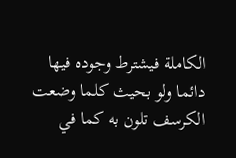الكاملة فيشترط وجوده فيها دائما ولو بحيث كلما وضعت الكرسف تلون به كما في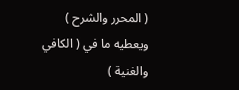( المحرر والشرح ) ويعطيه ما في ( الكافي والغنية )